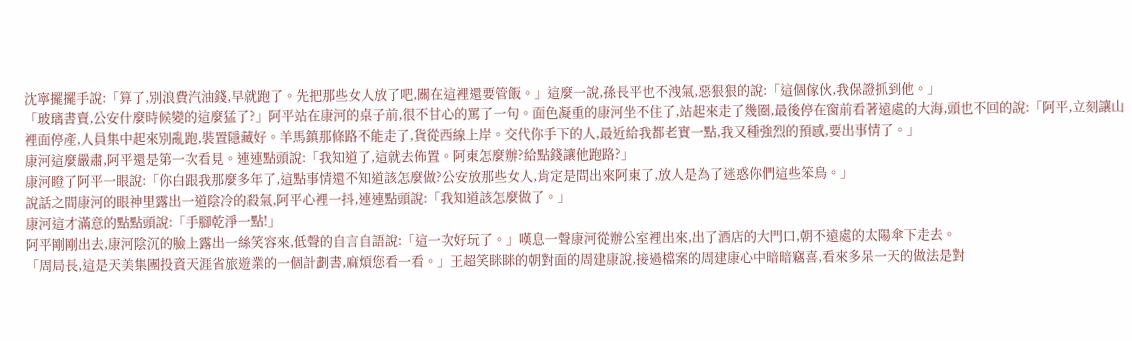沈寧擺擺手說:「算了,別浪費汽油錢,早就跑了。先把那些女人放了吧,關在這裡還要管飯。」這麼一說,孫長平也不洩氣,惡狠狠的說:「這個傢伙,我保證抓到他。」
「玻璃書賣,公安什麼時候變的這麼猛了?」阿平站在康河的桌子前,很不甘心的罵了一句。面色凝重的康河坐不住了,站起來走了幾圈,最後停在窗前看著遠處的大海,頭也不回的說:「阿平,立刻讓山裡面停產,人員集中起來別亂跑,裝置隱藏好。羊馬鎮那條路不能走了,貨從西線上岸。交代你手下的人,最近給我都老實一點,我又種強烈的預感,要出事情了。」
康河這麼嚴肅,阿平還是第一次看見。連連點頭說:「我知道了,這就去佈置。阿東怎麼辦?給點錢讓他跑路?」
康河瞪了阿平一眼說:「你白跟我那麼多年了,這點事情還不知道該怎麼做?公安放那些女人,肯定是問出來阿東了,放人是為了迷惑你們這些笨鳥。」
說話之間康河的眼神里露出一道陰冷的殺氣,阿平心裡一抖,連連點頭說:「我知道該怎麼做了。」
康河這才滿意的點點頭說:「手腳乾淨一點!」
阿平剛剛出去,康河陰沉的臉上露出一絲笑容來,低聲的自言自語說:「這一次好玩了。」嘆息一聲康河從辦公室裡出來,出了酒店的大門口,朝不遠處的太陽傘下走去。
「周局長,這是天美集團投資天涯省旅遊業的一個計劃書,麻煩您看一看。」王超笑眯眯的朝對面的周建康說,接過檔案的周建康心中暗暗竊喜,看來多呆一天的做法是對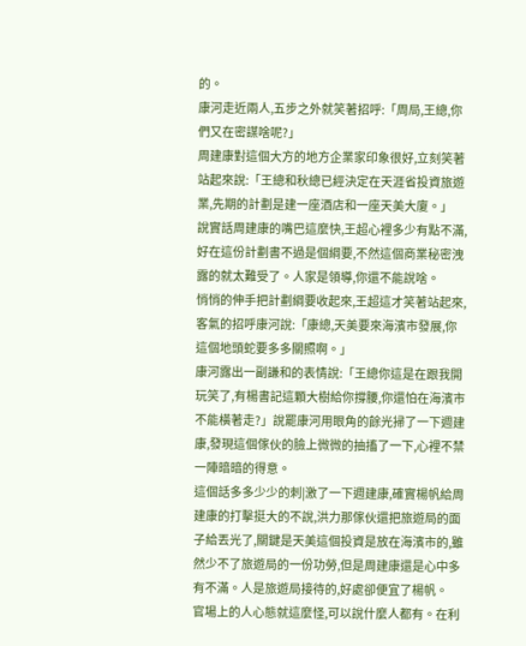的。
康河走近兩人,五步之外就笑著招呼:「周局,王總,你們又在密謀啥呢?」
周建康對這個大方的地方企業家印象很好,立刻笑著站起來說:「王總和秋總已經決定在天涯省投資旅遊業,先期的計劃是建一座酒店和一座天美大廈。」
說實話周建康的嘴巴這麼快,王超心裡多少有點不滿,好在這份計劃書不過是個綱要,不然這個商業秘密洩露的就太難受了。人家是領導,你還不能說啥。
悄悄的伸手把計劃綱要收起來,王超這才笑著站起來,客氣的招呼康河說:「康總,天美要來海濱市發展,你這個地頭蛇要多多關照啊。」
康河露出一副謙和的表情說:「王總你這是在跟我開玩笑了,有楊書記這顆大樹給你撐腰,你還怕在海濱市不能橫著走?」說罷康河用眼角的餘光掃了一下週建康,發現這個傢伙的臉上微微的抽搐了一下,心裡不禁一陣暗暗的得意。
這個話多多少少的刺|激了一下週建康,確實楊帆給周建康的打擊挺大的不說,洪力那傢伙還把旅遊局的面子給丟光了,關鍵是天美這個投資是放在海濱市的,雖然少不了旅遊局的一份功勞,但是周建康還是心中多有不滿。人是旅遊局接待的,好處卻便宜了楊帆。
官場上的人心態就這麼怪,可以說什麼人都有。在利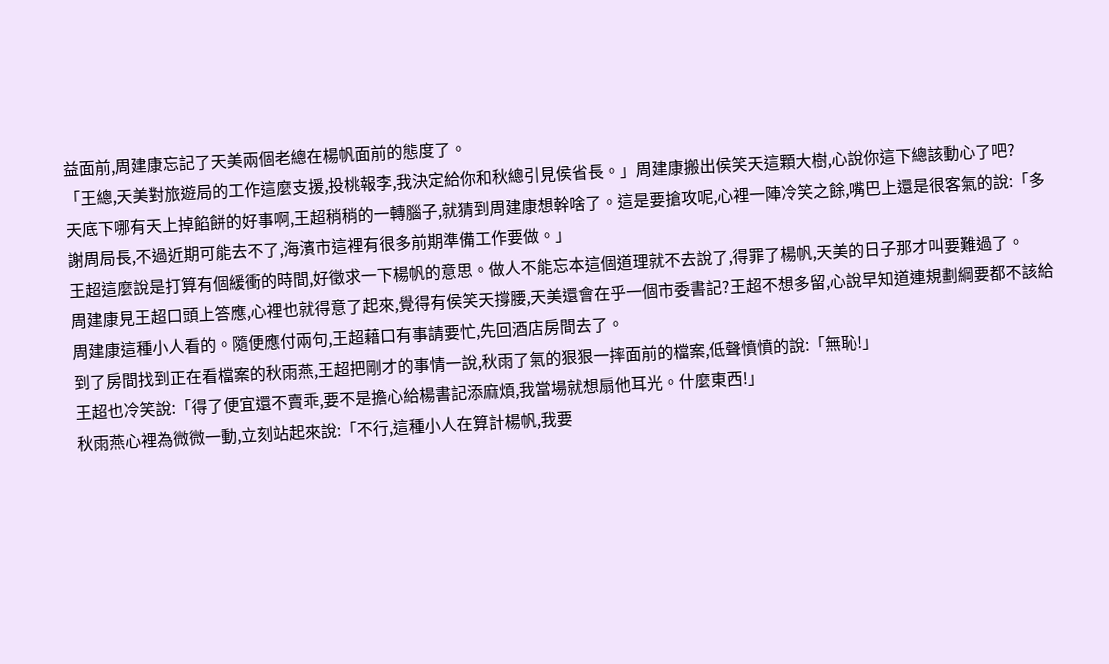益面前,周建康忘記了天美兩個老總在楊帆面前的態度了。
「王總,天美對旅遊局的工作這麼支援,投桃報李,我決定給你和秋總引見侯省長。」周建康搬出侯笑天這顆大樹,心說你這下總該動心了吧?
天底下哪有天上掉餡餅的好事啊,王超稍稍的一轉腦子,就猜到周建康想幹啥了。這是要搶攻呢,心裡一陣冷笑之餘,嘴巴上還是很客氣的說:「多謝周局長,不過近期可能去不了,海濱市這裡有很多前期準備工作要做。」
王超這麼說是打算有個緩衝的時間,好徵求一下楊帆的意思。做人不能忘本這個道理就不去說了,得罪了楊帆,天美的日子那才叫要難過了。
周建康見王超口頭上答應,心裡也就得意了起來,覺得有侯笑天撐腰,天美還會在乎一個市委書記?王超不想多留,心說早知道連規劃綱要都不該給周建康這種小人看的。隨便應付兩句,王超藉口有事請要忙,先回酒店房間去了。
到了房間找到正在看檔案的秋雨燕,王超把剛才的事情一說,秋雨了氣的狠狠一摔面前的檔案,低聲憤憤的說:「無恥!」
王超也冷笑說:「得了便宜還不賣乖,要不是擔心給楊書記添麻煩,我當場就想扇他耳光。什麼東西!」
秋雨燕心裡為微微一動,立刻站起來說:「不行,這種小人在算計楊帆,我要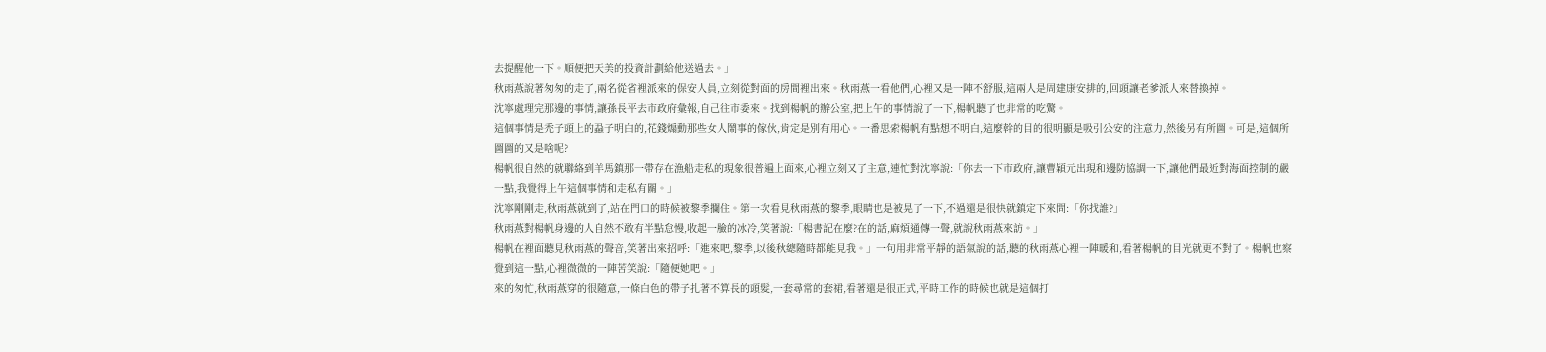去提醒他一下。順便把天美的投資計劃給他送過去。」
秋雨燕說著匆匆的走了,兩名從省裡派來的保安人員,立刻從對面的房間裡出來。秋雨燕一看他們,心裡又是一陣不舒服,這兩人是周建康安排的,回頭讓老爹派人來替換掉。
沈寧處理完那邊的事情,讓孫長平去市政府彙報,自己往市委來。找到楊帆的辦公室,把上午的事情說了一下,楊帆聽了也非常的吃驚。
這個事情是禿子頭上的蝨子明白的,花錢煽動那些女人鬧事的傢伙,肯定是別有用心。一番思索楊帆有點想不明白,這麼幹的目的很明顯是吸引公安的注意力,然後另有所圖。可是,這個所圖圖的又是啥呢?
楊帆很自然的就聯絡到羊馬鎮那一帶存在漁船走私的現象很普遍上面來,心裡立刻又了主意,連忙對沈寧說:「你去一下市政府,讓曹穎元出現和邊防協調一下,讓他們最近對海面控制的嚴一點,我覺得上午這個事情和走私有關。」
沈寧剛剛走,秋雨燕就到了,站在門口的時候被黎季攔住。第一次看見秋雨燕的黎季,眼睛也是被晃了一下,不過還是很快就鎮定下來問:「你找誰?」
秋雨燕對楊帆身邊的人自然不敢有半點怠慢,收起一臉的冰冷,笑著說:「楊書記在麼?在的話,麻煩通傳一聲,就說秋雨燕來訪。」
楊帆在裡面聽見秋雨燕的聲音,笑著出來招呼:「進來吧,黎季,以後秋總隨時都能見我。」一句用非常平靜的語氣說的話,聽的秋雨燕心裡一陣暖和,看著楊帆的目光就更不對了。楊帆也察覺到這一點,心裡微微的一陣苦笑說:「隨便她吧。」
來的匆忙,秋雨燕穿的很隨意,一條白色的帶子扎著不算長的頭髮,一套尋常的套裙,看著還是很正式,平時工作的時候也就是這個打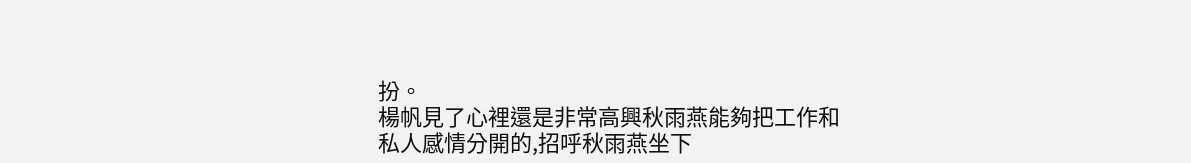扮。
楊帆見了心裡還是非常高興秋雨燕能夠把工作和私人感情分開的,招呼秋雨燕坐下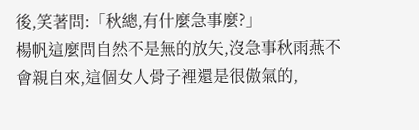後,笑著問:「秋總,有什麼急事麼?」
楊帆這麼問自然不是無的放矢,沒急事秋雨燕不會親自來,這個女人骨子裡還是很傲氣的,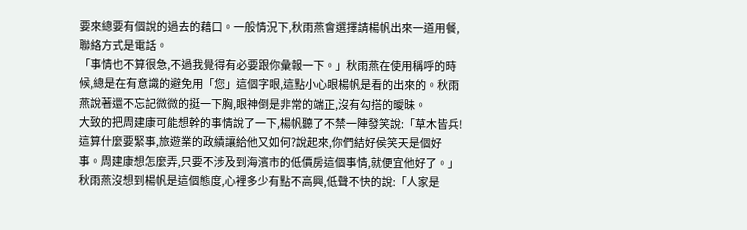要來總要有個說的過去的藉口。一般情況下,秋雨燕會選擇請楊帆出來一道用餐,聯絡方式是電話。
「事情也不算很急,不過我覺得有必要跟你彙報一下。」秋雨燕在使用稱呼的時候,總是在有意識的避免用「您」這個字眼,這點小心眼楊帆是看的出來的。秋雨燕說著還不忘記微微的挺一下胸,眼神倒是非常的端正,沒有勾搭的曖昧。
大致的把周建康可能想幹的事情說了一下,楊帆聽了不禁一陣發笑說:「草木皆兵!這算什麼要緊事,旅遊業的政績讓給他又如何?說起來,你們結好侯笑天是個好事。周建康想怎麼弄,只要不涉及到海濱市的低價房這個事情,就便宜他好了。」
秋雨燕沒想到楊帆是這個態度,心裡多少有點不高興,低聲不快的說:「人家是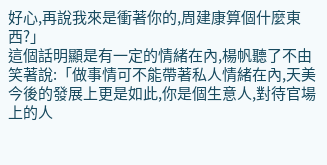好心,再說我來是衝著你的,周建康算個什麼東西?」
這個話明顯是有一定的情緒在內,楊帆聽了不由笑著說:「做事情可不能帶著私人情緒在內,天美今後的發展上更是如此,你是個生意人,對待官場上的人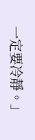一定要冷靜。」